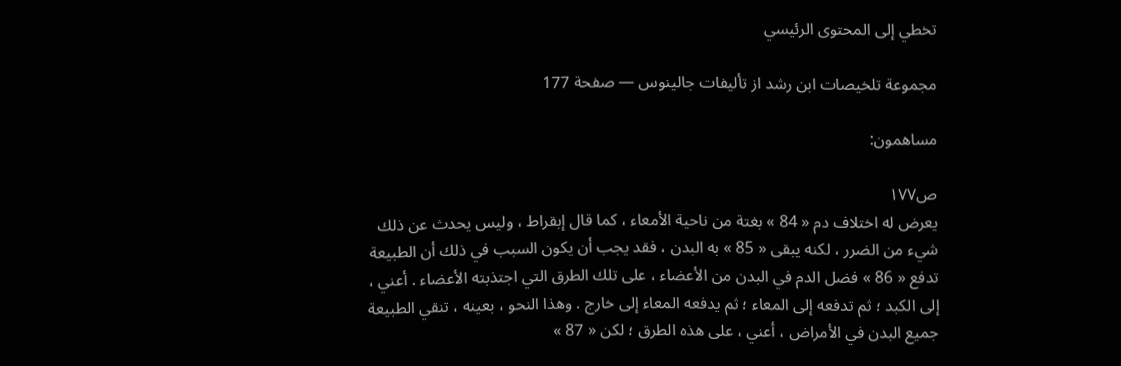تخطي إلى المحتوى الرئيسي

مجموعة تلخيصات ابن رشد از تأليفات جالينوس — صفحة 177

مساهمون:

ص١٧٧
يعرض له اختلاف دم « 84 » بغتة من ناحية الأمعاء ، كما قال إبقراط ، وليس يحدث عن ذلك شيء من الضرر ، لكنه يبقى « 85 » به البدن ، فقد يجب أن يكون السبب في ذلك أن الطبيعة تدفع « 86 » فضل الدم في البدن من الأعضاء ، على تلك الطرق التي اجتذبته الأعضاء . أعني ، إلى الكبد ؛ ثم تدفعه إلى المعاء ؛ ثم يدفعه المعاء إلى خارج . وهذا النحو ، بعينه ، تنقي الطبيعة جميع البدن في الأمراض ، أعني ، على هذه الطرق ؛ لكن « 87 »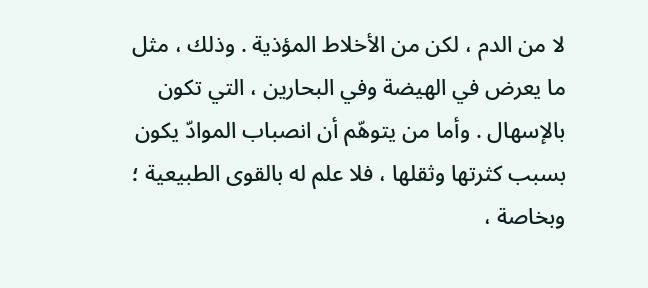لا من الدم ، لكن من الأخلاط المؤذية . وذلك ، مثل ما يعرض في الهيضة وفي البحارين ، التي تكون بالإسهال . وأما من يتوهّم أن انصباب الموادّ يكون بسبب كثرتها وثقلها ، فلا علم له بالقوى الطبيعية ؛ وبخاصة ،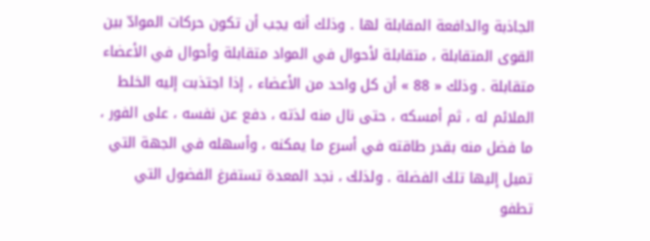الجاذبة والدافعة المقابلة لها . وذلك أنه يجب أن تكون حركات الموادّ بين القوى المتقابلة ، متقابلة لأحوال في المواد متقابلة وأحوال في الأعضاء متقابلة . وذلك « 88 » أن كل واحد من الأعضاء ، إذا اجتذبت إليه الخلط الملائم له ، ثم أمسكه ، حتى نال منه لذته ، دفع عن نفسه ، على الفور ، ما فضل منه بقدر طاقته في أسرع ما يمكنه ، وأسهله في الجهة التي تميل إليها تلك الفضلة . ولذلك ، نجد المعدة تستفرغ الفضول التي تطفو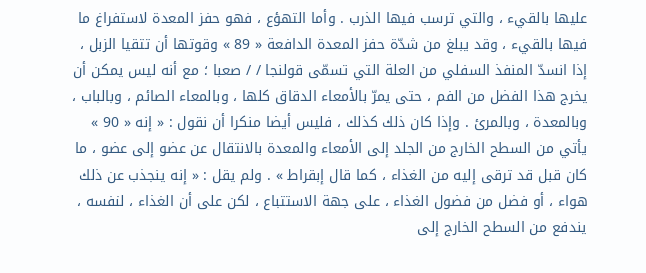عليها بالقيء ، والتي ترسب فيها الذرب . وأما التهؤع ، فهو حفز المعدة لاستفراغ ما فيها بالقيء ، وقد يبلغ من شدّة حفز المعدة الدافعة « 89 » وقوتها أن تتقيا الزبل ، إذا انسدّ المنفذ السفلي من العلة التي تسمّى قولنجا / / صعبا ؛ مع أنه ليس يمكن أن يخرج هذا الفضل من الفم ، حتى يمرّ بالأمعاء الدقاق كلها ، وبالمعاء الصائم ، وبالباب ، وبالمعدة ، وبالمرئ . وإذا كان ذلك كذلك ، فليس أيضا منكرا أن نقول : « إنه « 90 » يأتي من السطح الخارج من الجلد إلى الأمعاء والمعدة بالانتقال عن عضو إلى عضو ، ما كان قبل قد ترقى إليه من الغذاء ، كما قال إبقراط » . ولم يقل : « إنه ينجذب عن ذلك هواء ، أو فضل من فضول الغذاء ، على جهة الاستتباع ، لكن على أن الغذاء ، لنفسه ، يندفع من السطح الخارج إلى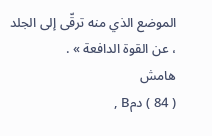الموضع الذي منه ترقّى إلى الجلد ، عن القوة الدافعة » .
هامش
( 84 ) دمB ,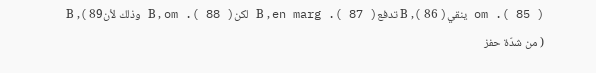om .( 85 ) ينقيB ,( 86 ) تدفعB , en marg .( 87 ) لكنB , om .( 88 ) وذلك لأنB ,( 89 ) من شدّة حفز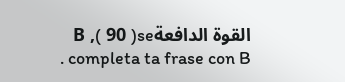القوة الدافعةB ,( 90 )se completa ta frase con B .